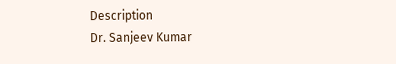Description
Dr. Sanjeev Kumar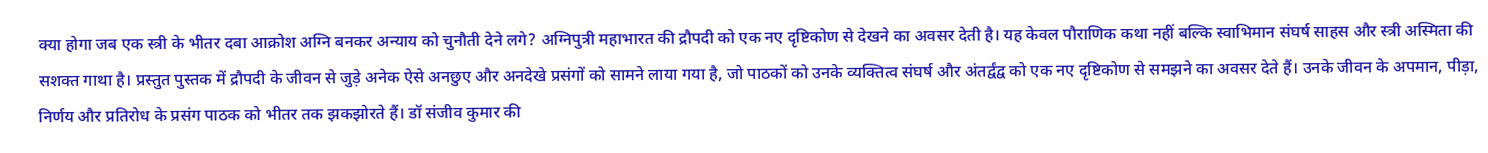क्या होगा जब एक स्त्री के भीतर दबा आक्रोश अग्नि बनकर अन्याय को चुनौती देने लगे? अग्निपुत्री महाभारत की द्रौपदी को एक नए दृष्टिकोण से देखने का अवसर देती है। यह केवल पौराणिक कथा नहीं बल्कि स्वाभिमान संघर्ष साहस और स्त्री अस्मिता की सशक्त गाथा है। प्रस्तुत पुस्तक में द्रौपदी के जीवन से जुड़े अनेक ऐसे अनछुए और अनदेखे प्रसंगों को सामने लाया गया है, जो पाठकों को उनके व्यक्तित्व संघर्ष और अंतर्द्वंद्व को एक नए दृष्टिकोण से समझने का अवसर देते हैं। उनके जीवन के अपमान, पीड़ा, निर्णय और प्रतिरोध के प्रसंग पाठक को भीतर तक झकझोरते हैं। डॉ संजीव कुमार की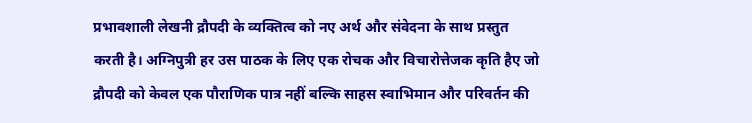प्रभावशाली लेखनी द्रौपदी के व्यक्तित्व को नए अर्थ और संवेदना के साथ प्रस्तुत करती है। अग्निपुत्री हर उस पाठक के लिए एक रोचक और विचारोत्तेजक कृति हैए जो द्रौपदी को केवल एक पौराणिक पात्र नहीं बल्कि साहस स्वाभिमान और परिवर्तन की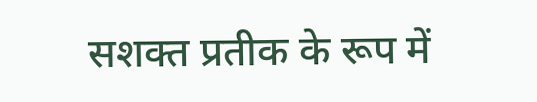सशक्त प्रतीक के रूप में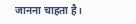जानना चाहता है।